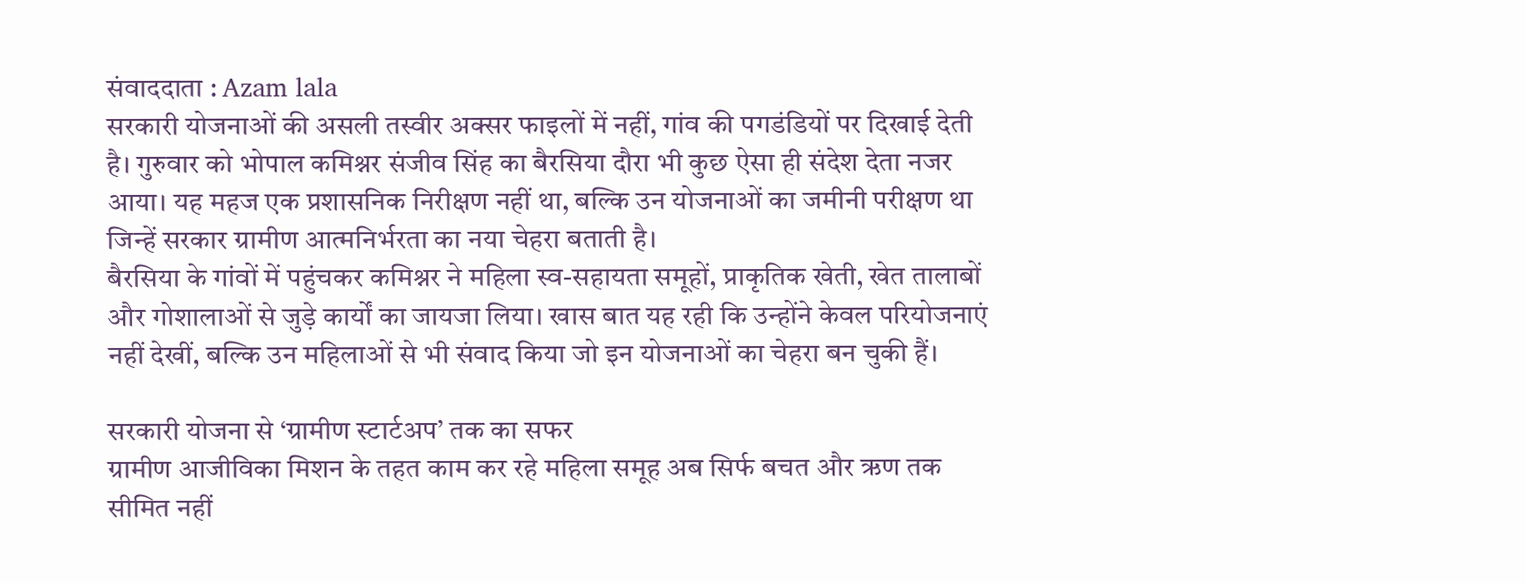संवाददाता : Azam lala
सरकारी योजनाओं की असली तस्वीर अक्सर फाइलों में नहीं, गांव की पगडंडियों पर दिखाई देती है। गुरुवार को भोपाल कमिश्नर संजीव सिंह का बैरसिया दौरा भी कुछ ऐसा ही संदेश देता नजर आया। यह महज एक प्रशासनिक निरीक्षण नहीं था, बल्कि उन योजनाओं का जमीनी परीक्षण था जिन्हें सरकार ग्रामीण आत्मनिर्भरता का नया चेहरा बताती है।
बैरसिया के गांवों में पहुंचकर कमिश्नर ने महिला स्व-सहायता समूहों, प्राकृतिक खेती, खेत तालाबों और गोशालाओं से जुड़े कार्यों का जायजा लिया। खास बात यह रही कि उन्होंने केवल परियोजनाएं नहीं देखीं, बल्कि उन महिलाओं से भी संवाद किया जो इन योजनाओं का चेहरा बन चुकी हैं।

सरकारी योजना से ‘ग्रामीण स्टार्टअप’ तक का सफर
ग्रामीण आजीविका मिशन के तहत काम कर रहे महिला समूह अब सिर्फ बचत और ऋण तक सीमित नहीं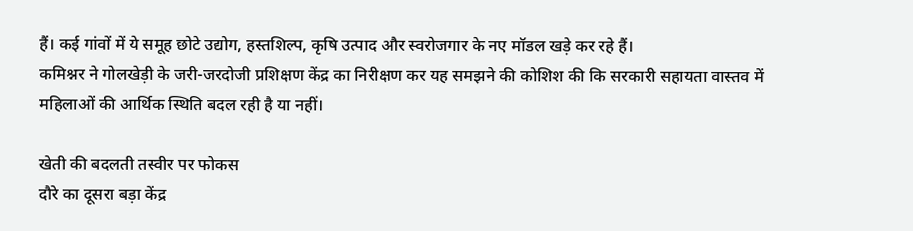हैं। कई गांवों में ये समूह छोटे उद्योग, हस्तशिल्प, कृषि उत्पाद और स्वरोजगार के नए मॉडल खड़े कर रहे हैं।
कमिश्नर ने गोलखेड़ी के जरी-जरदोजी प्रशिक्षण केंद्र का निरीक्षण कर यह समझने की कोशिश की कि सरकारी सहायता वास्तव में महिलाओं की आर्थिक स्थिति बदल रही है या नहीं।

खेती की बदलती तस्वीर पर फोकस
दौरे का दूसरा बड़ा केंद्र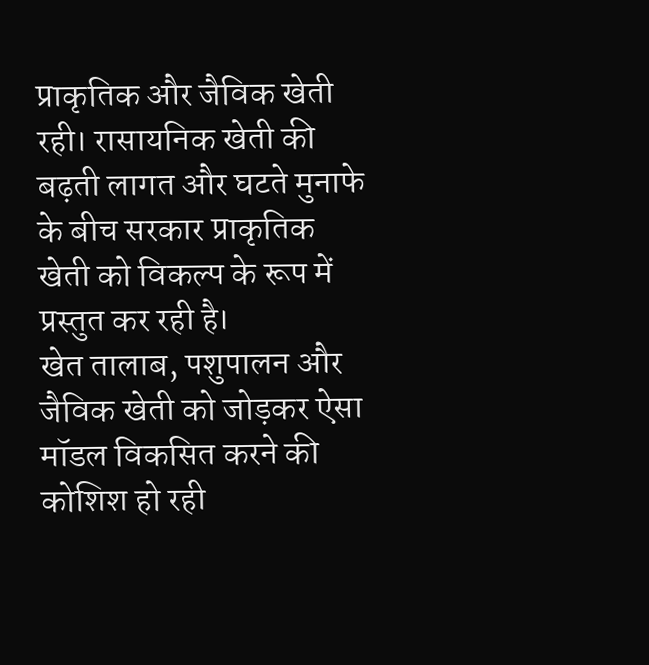प्राकृतिक और जैविक खेती रही। रासायनिक खेती की बढ़ती लागत और घटते मुनाफे के बीच सरकार प्राकृतिक खेती को विकल्प के रूप में प्रस्तुत कर रही है।
खेत तालाब, पशुपालन और जैविक खेती को जोड़कर ऐसा मॉडल विकसित करने की कोशिश हो रही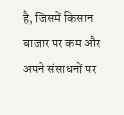है, जिसमें किसान बाजार पर कम और अपने संसाधनों पर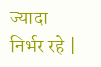ज्यादा निर्भर रहे |